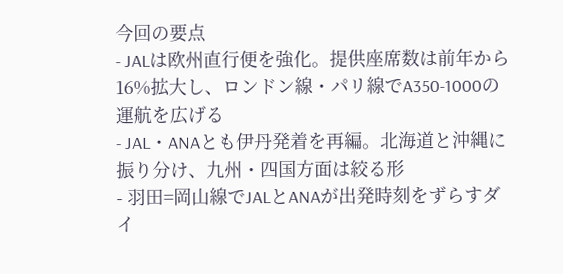今回の要点
- JALは欧州直行便を強化。提供座席数は前年から16%拡大し、ロンドン線・パリ線でA350-1000の運航を広げる
- JAL・ANAとも伊丹発着を再編。北海道と沖縄に振り分け、九州・四国方面は絞る形
- 羽田=岡山線でJALとANAが出発時刻をずらすダイ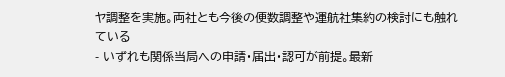ヤ調整を実施。両社とも今後の便数調整や運航社集約の検討にも触れている
- いずれも関係当局への申請・届出・認可が前提。最新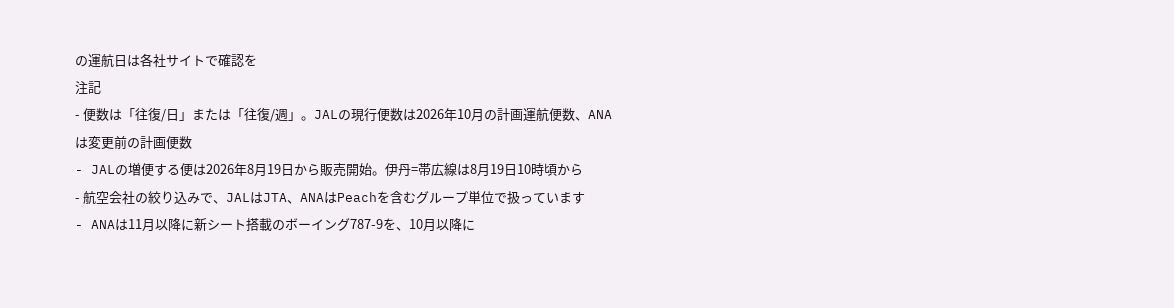の運航日は各社サイトで確認を
注記
- 便数は「往復/日」または「往復/週」。JALの現行便数は2026年10月の計画運航便数、ANAは変更前の計画便数
- JALの増便する便は2026年8月19日から販売開始。伊丹=帯広線は8月19日10時頃から
- 航空会社の絞り込みで、JALはJTA、ANAはPeachを含むグループ単位で扱っています
- ANAは11月以降に新シート搭載のボーイング787-9を、10月以降に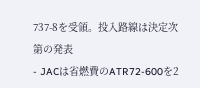737-8を受領。投入路線は決定次第の発表
- JACは省燃費のATR72-600を2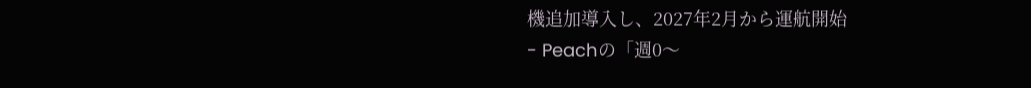機追加導入し、2027年2月から運航開始
- Peachの「週0〜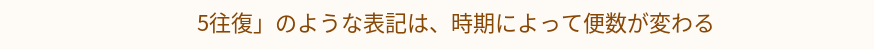5往復」のような表記は、時期によって便数が変わる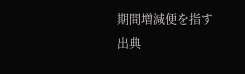期間増減便を指す
出典